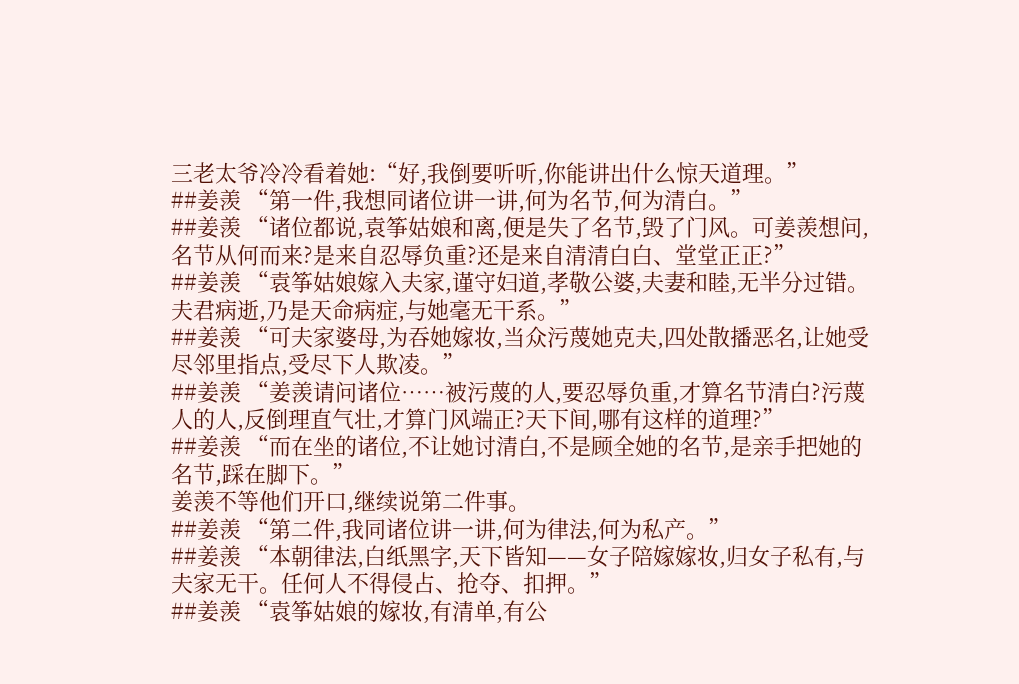三老太爷冷冷看着她:“好,我倒要听听,你能讲出什么惊天道理。”
##姜羡 “第一件,我想同诸位讲一讲,何为名节,何为清白。”
##姜羡 “诸位都说,袁筝姑娘和离,便是失了名节,毁了门风。可姜羡想问,名节从何而来?是来自忍辱负重?还是来自清清白白、堂堂正正?”
##姜羡 “袁筝姑娘嫁入夫家,谨守妇道,孝敬公婆,夫妻和睦,无半分过错。夫君病逝,乃是天命病症,与她毫无干系。”
##姜羡 “可夫家婆母,为吞她嫁妆,当众污蔑她克夫,四处散播恶名,让她受尽邻里指点,受尽下人欺凌。”
##姜羡 “姜羡请问诸位……被污蔑的人,要忍辱负重,才算名节清白?污蔑人的人,反倒理直气壮,才算门风端正?天下间,哪有这样的道理?”
##姜羡 “而在坐的诸位,不让她讨清白,不是顾全她的名节,是亲手把她的名节,踩在脚下。”
姜羡不等他们开口,继续说第二件事。
##姜羡 “第二件,我同诸位讲一讲,何为律法,何为私产。”
##姜羡 “本朝律法,白纸黑字,天下皆知——女子陪嫁嫁妆,归女子私有,与夫家无干。任何人不得侵占、抢夺、扣押。”
##姜羡 “袁筝姑娘的嫁妆,有清单,有公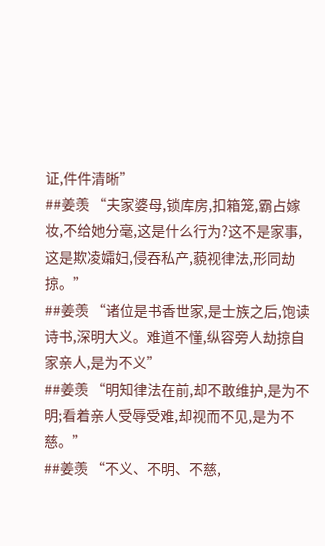证,件件清晰”
##姜羡 “夫家婆母,锁库房,扣箱笼,霸占嫁妆,不给她分毫,这是什么行为?这不是家事,这是欺凌孀妇,侵吞私产,藐视律法,形同劫掠。”
##姜羡 “诸位是书香世家,是士族之后,饱读诗书,深明大义。难道不懂,纵容旁人劫掠自家亲人,是为不义”
##姜羡 “明知律法在前,却不敢维护,是为不明;看着亲人受辱受难,却视而不见,是为不慈。”
##姜羡 “不义、不明、不慈,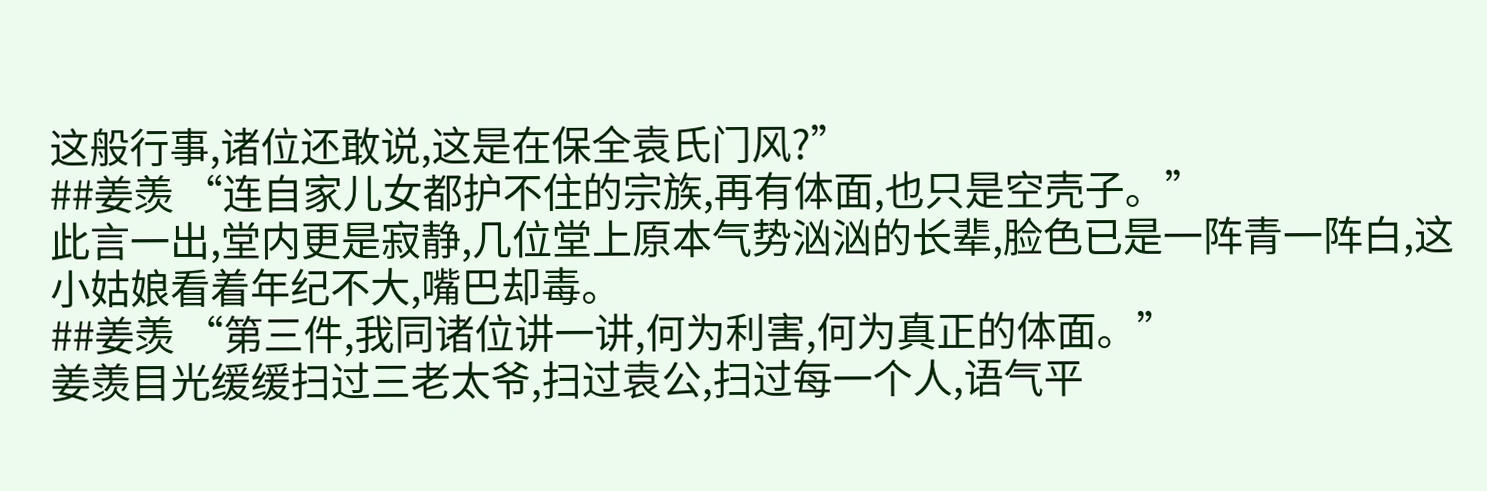这般行事,诸位还敢说,这是在保全袁氏门风?”
##姜羡 “连自家儿女都护不住的宗族,再有体面,也只是空壳子。”
此言一出,堂内更是寂静,几位堂上原本气势汹汹的长辈,脸色已是一阵青一阵白,这小姑娘看着年纪不大,嘴巴却毒。
##姜羡 “第三件,我同诸位讲一讲,何为利害,何为真正的体面。”
姜羡目光缓缓扫过三老太爷,扫过袁公,扫过每一个人,语气平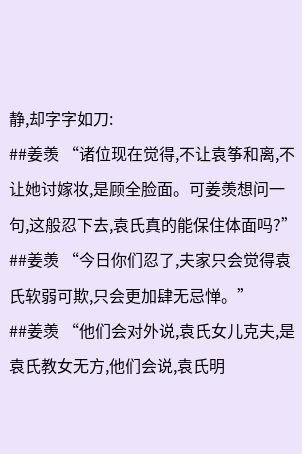静,却字字如刀:
##姜羡 “诸位现在觉得,不让袁筝和离,不让她讨嫁妆,是顾全脸面。可姜羡想问一句,这般忍下去,袁氏真的能保住体面吗?”
##姜羡 “今日你们忍了,夫家只会觉得袁氏软弱可欺,只会更加肆无忌惮。”
##姜羡 “他们会对外说,袁氏女儿克夫,是袁氏教女无方,他们会说,袁氏明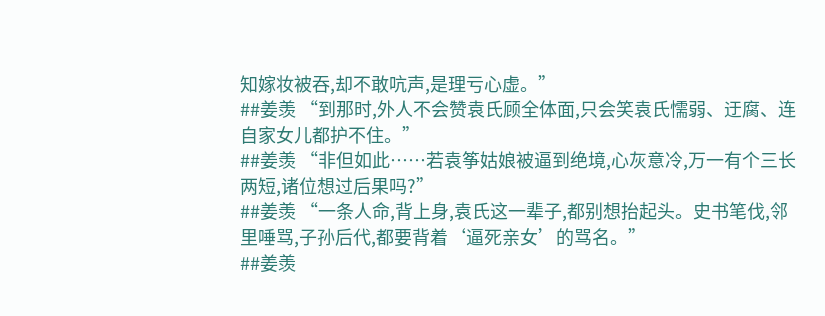知嫁妆被吞,却不敢吭声,是理亏心虚。”
##姜羡 “到那时,外人不会赞袁氏顾全体面,只会笑袁氏懦弱、迂腐、连自家女儿都护不住。”
##姜羡 “非但如此……若袁筝姑娘被逼到绝境,心灰意冷,万一有个三长两短,诸位想过后果吗?”
##姜羡 “一条人命,背上身,袁氏这一辈子,都别想抬起头。史书笔伐,邻里唾骂,子孙后代,都要背着‘逼死亲女’的骂名。”
##姜羡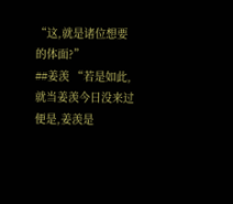“这,就是诸位想要的体面?”
##姜羡 “若是如此,就当姜羡今日没来过便是,姜羡是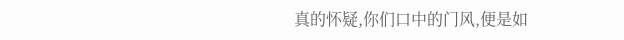真的怀疑,你们口中的门风,便是如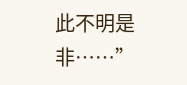此不明是非……”